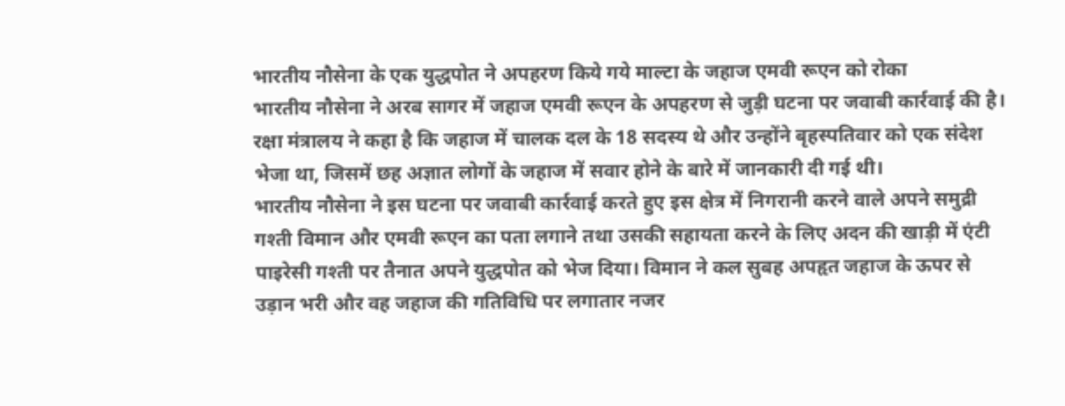भारतीय नौसेना के एक युद्धपोत ने अपहरण किये गये माल्टा के जहाज एमवी रूएन को रोका
भारतीय नौसेना ने अरब सागर में जहाज एमवी रूएन के अपहरण से जुड़ी घटना पर जवाबी कार्रवाई की है। रक्षा मंत्रालय ने कहा है कि जहाज में चालक दल के 18 सदस्य थे और उन्होंने बृहस्पतिवार को एक संदेश भेजा था, जिसमें छह अज्ञात लोगों के जहाज में सवार होने के बारे में जानकारी दी गई थी।
भारतीय नौसेना ने इस घटना पर जवाबी कार्रवाई करते हुए इस क्षेत्र में निगरानी करने वाले अपने समुद्री गश्ती विमान और एमवी रूएन का पता लगाने तथा उसकी सहायता करने के लिए अदन की खाड़ी में एंटी पाइरेसी गश्ती पर तैनात अपने युद्धपोत को भेज दिया। विमान ने कल सुबह अपहृत जहाज के ऊपर से उड़ान भरी और वह जहाज की गतिविधि पर लगातार नजर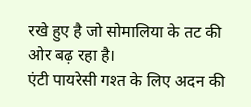रखे हुए है जो सोमालिया के तट की ओर बढ़ रहा है।
एंटी पायरेसी गश्त के लिए अदन की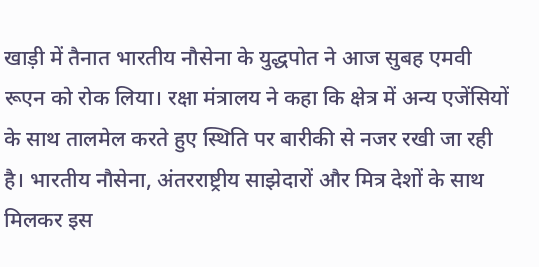खाड़ी में तैनात भारतीय नौसेना के युद्धपोत ने आज सुबह एमवी रूएन को रोक लिया। रक्षा मंत्रालय ने कहा कि क्षेत्र में अन्य एजेंसियों के साथ तालमेल करते हुए स्थिति पर बारीकी से नजर रखी जा रही है। भारतीय नौसेना, अंतरराष्ट्रीय साझेदारों और मित्र देशों के साथ मिलकर इस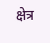क्षेत्र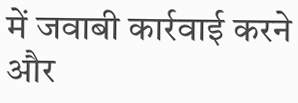में जवाबी कार्रवाई करने और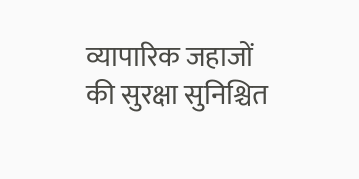व्यापारिक जहाजों की सुरक्षा सुनिश्चित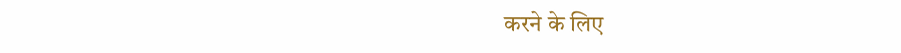करने के लिए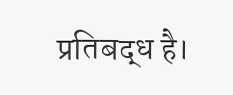प्रतिबद्ध है।